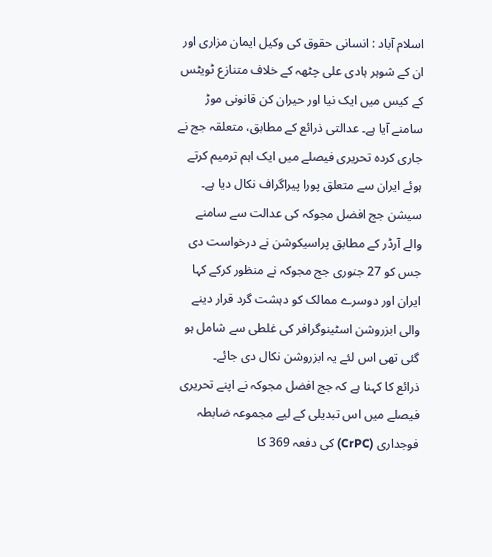اسلام آباد : انسانی حقوق کی وکیل ایمان مزاری اور ان کے شوہر ہادی علی چٹھہ کے خلاف متنازع ٹویٹس کے کیس میں ایک نیا اور حیران کن قانونی موڑ سامنے آیا ہے۔ عدالتی ذرائع کے مطابق، متعلقہ جج نے جاری کردہ تحریری فیصلے میں ایک اہم ترمیم کرتے ہوئے ایران سے متعلق پورا پیراگراف نکال دیا ہے۔
سیشن جج افضل مجوکہ کی عدالت سے سامنے والے آرڈر کے مطابق پراسیکوشن نے درخواست دی جس کو 27 جنوری جج مجوکہ نے منظور کرکے کہا ایران اور دوسرے ممالک کو دہشت گرد قرار دینے والی ابزروشن اسٹینوگرافر کی غلطی سے شامل ہو گئی تھی اس لئے یہ ابزروشن نکال دی جائے۔
ذرائع کا کہنا ہے کہ جج افضل مجوکہ نے اپنے تحریری فیصلے میں اس تبدیلی کے لیے مجموعہ ضابطہ فوجداری (CrPC) کی دفعہ 369 کا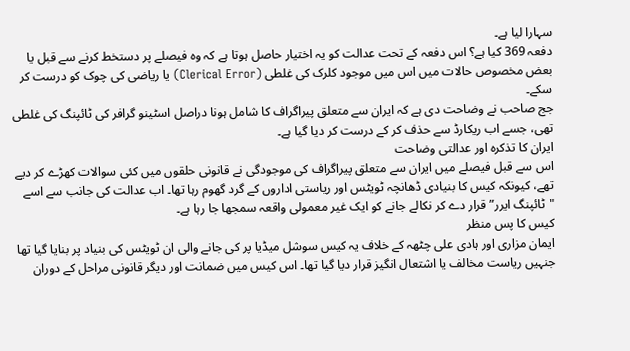سہارا لیا ہے۔
دفعہ 369 کیا ہے؟ اس دفعہ کے تحت عدالت کو یہ اختیار حاصل ہوتا ہے کہ وہ فیصلے پر دستخط کرنے سے قبل یا بعض مخصوص حالات میں اس میں موجود کلرک کی غلطی (Clerical Error) یا ریاضی کی چوک کو درست کر سکے۔
جج صاحب نے وضاحت دی ہے کہ ایران سے متعلق پیراگراف کا شامل ہونا دراصل اسٹینو گرافر کی ٹائپنگ کی غلطی تھی، جسے اب ریکارڈ سے حذف کر کے درست کر دیا گیا ہے۔
ایران کا تذکرہ اور عدالتی وضاحت
اس سے قبل فیصلے میں ایران سے متعلق پیراگراف کی موجودگی نے قانونی حلقوں میں کئی سوالات کھڑے کر دیے تھے، کیونکہ کیس کا بنیادی ڈھانچہ ٹویٹس اور ریاستی اداروں کے گرد گھوم رہا تھا۔ اب عدالت کی جانب سے اسے "ٹائپنگ ایرر” قرار دے کر نکالے جانے کو ایک غیر معمولی واقعہ سمجھا جا رہا ہے۔
کیس کا پس منظر
ایمان مزاری اور ہادی علی چٹھہ کے خلاف یہ کیس سوشل میڈیا پر کی جانے والی ان ٹویٹس کی بنیاد پر بنایا گیا تھا جنہیں ریاست مخالف یا اشتعال انگیز قرار دیا گیا تھا۔ اس کیس میں ضمانت اور دیگر قانونی مراحل کے دوران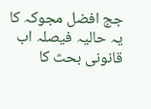جج افضل مجوکہ کا یہ حالیہ فیصلہ اب قانونی بحث کا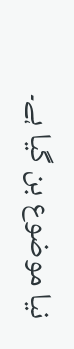نیا موضوع بن گیا ہے۔